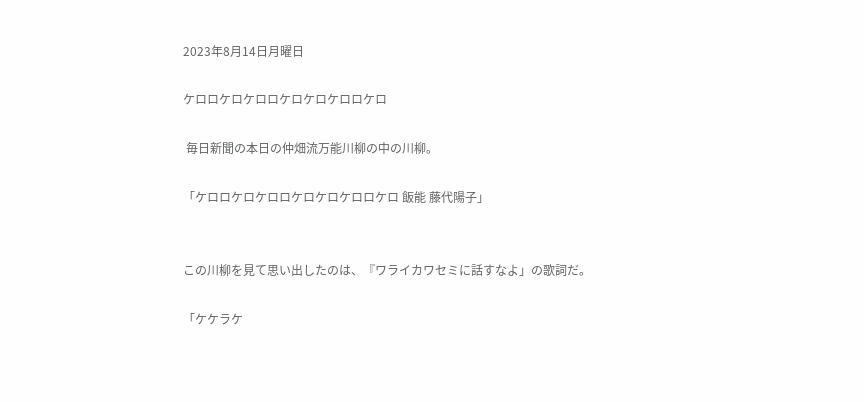2023年8月14日月曜日

ケロロケロケロロケロケロケロロケロ

 毎日新聞の本日の仲畑流万能川柳の中の川柳。

「ケロロケロケロロケロケロケロロケロ 飯能 藤代陽子」


この川柳を見て思い出したのは、『ワライカワセミに話すなよ」の歌詞だ。

「ケケラケ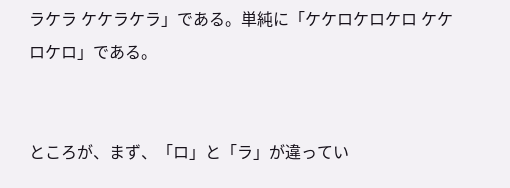ラケラ ケケラケラ」である。単純に「ケケロケロケロ ケケロケロ」である。


ところが、まず、「ロ」と「ラ」が違ってい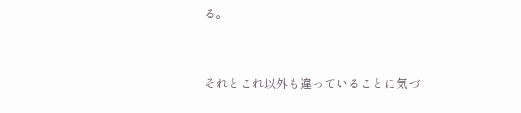る。


それとこれ以外も違っていることに気づ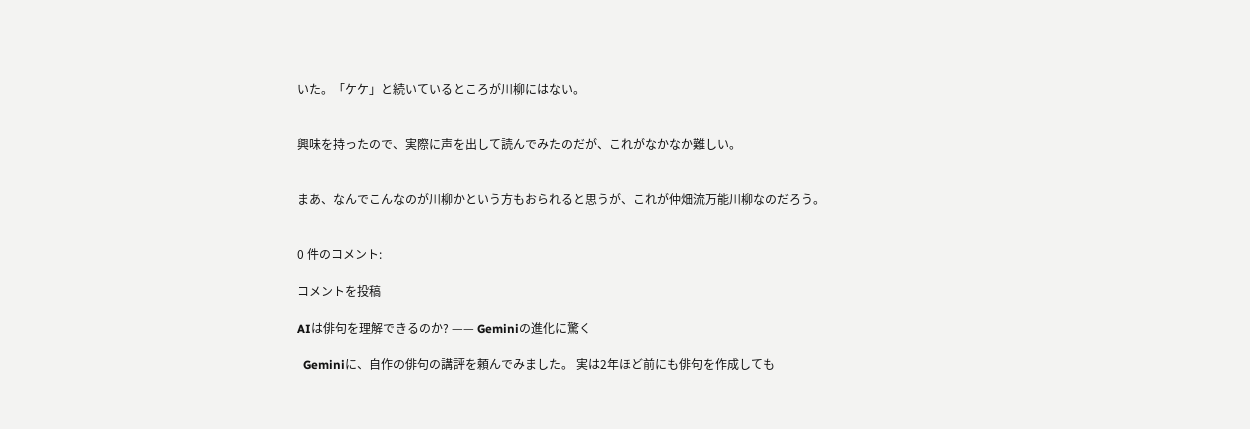いた。「ケケ」と続いているところが川柳にはない。


興味を持ったので、実際に声を出して読んでみたのだが、これがなかなか難しい。


まあ、なんでこんなのが川柳かという方もおられると思うが、これが仲畑流万能川柳なのだろう。


0 件のコメント:

コメントを投稿

AIは俳句を理解できるのか? —— Geminiの進化に驚く

  Geminiに、自作の俳句の講評を頼んでみました。 実は2年ほど前にも俳句を作成しても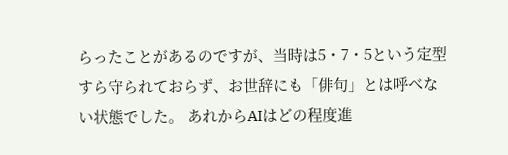らったことがあるのですが、当時は5・7・5という定型すら守られておらず、お世辞にも「俳句」とは呼べない状態でした。 あれからAIはどの程度進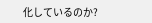化しているのか?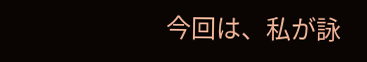今回は、私が詠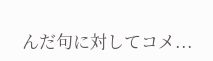んだ句に対してコメ...